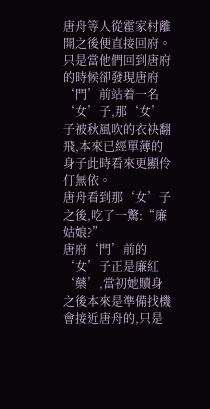唐舟等人從霍家村離開之後便直接回府。
只是當他們回到唐府的時候卻發現唐府‘門’前站着一名‘女’子,那‘女’子被秋風吹的衣袂翻飛,本來已經單薄的身子此時看來更顯伶仃無依。
唐舟看到那‘女’子之後,吃了一驚:“廉姑娘?”
唐府‘門’前的‘女’子正是廉紅‘藥’,當初她贖身之後本來是準備找機會接近唐舟的,只是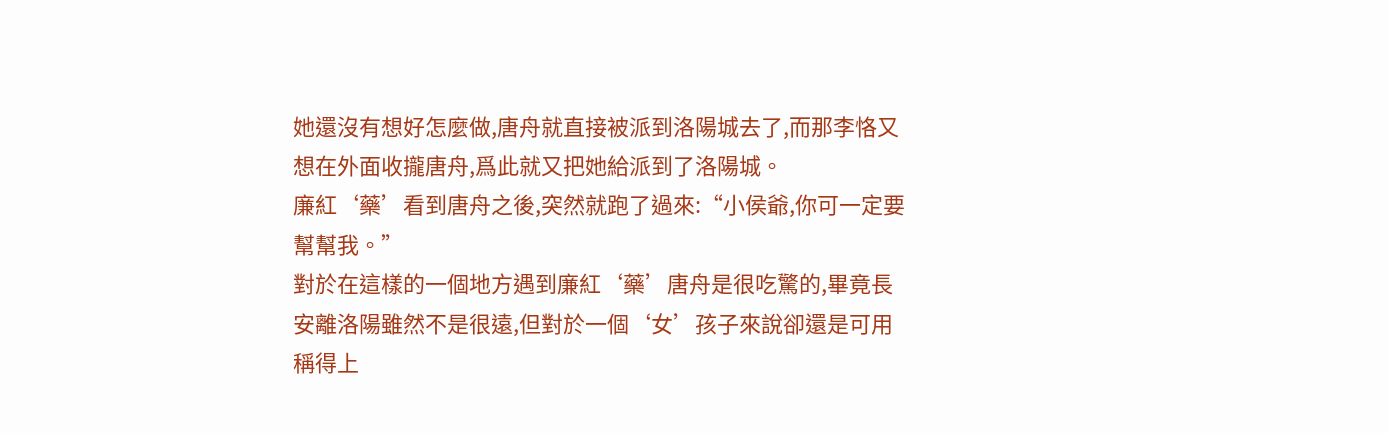她還沒有想好怎麼做,唐舟就直接被派到洛陽城去了,而那李恪又想在外面收攏唐舟,爲此就又把她給派到了洛陽城。
廉紅‘藥’看到唐舟之後,突然就跑了過來:“小侯爺,你可一定要幫幫我。”
對於在這樣的一個地方遇到廉紅‘藥’唐舟是很吃驚的,畢竟長安離洛陽雖然不是很遠,但對於一個‘女’孩子來說卻還是可用稱得上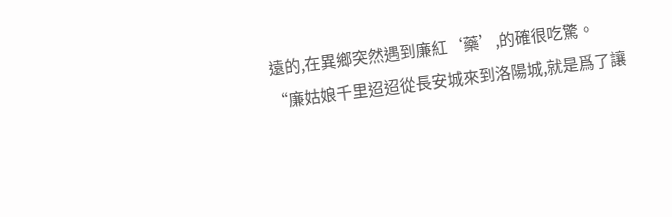遠的,在異鄉突然遇到廉紅‘藥’,的確很吃驚。
“廉姑娘千里迢迢從長安城來到洛陽城,就是爲了讓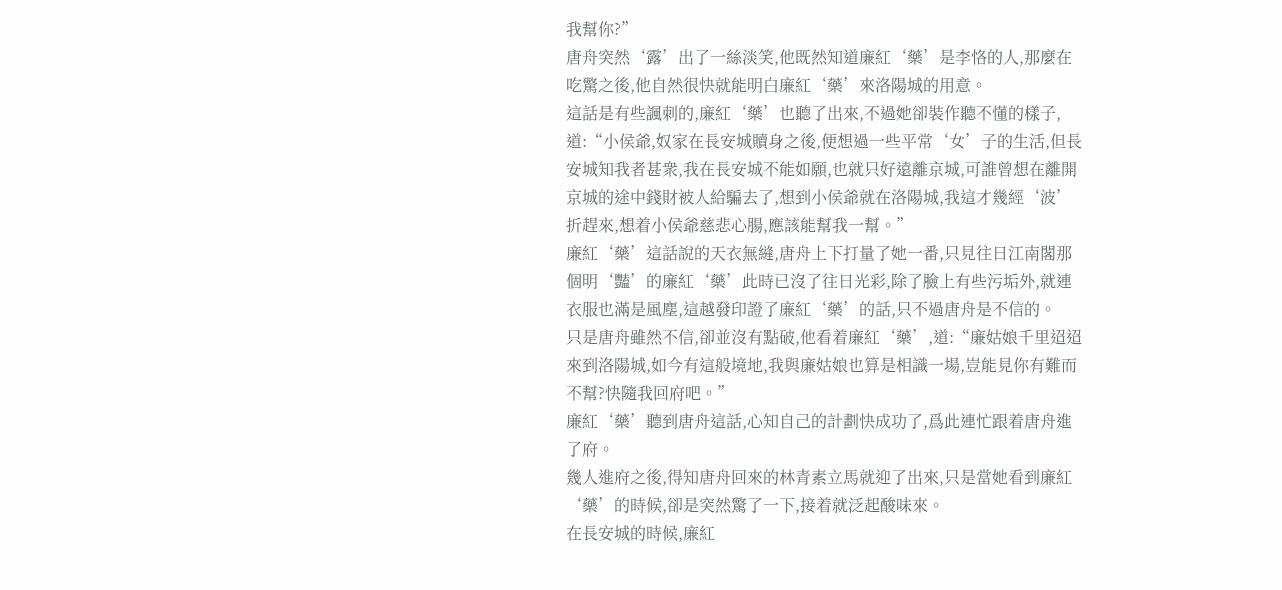我幫你?”
唐舟突然‘露’出了一絲淡笑,他既然知道廉紅‘藥’是李恪的人,那麼在吃驚之後,他自然很快就能明白廉紅‘藥’來洛陽城的用意。
這話是有些諷刺的,廉紅‘藥’也聽了出來,不過她卻裝作聽不懂的樣子,道:“小侯爺,奴家在長安城贖身之後,便想過一些平常‘女’子的生活,但長安城知我者甚衆,我在長安城不能如願,也就只好遠離京城,可誰曾想在離開京城的途中錢財被人給騙去了,想到小侯爺就在洛陽城,我這才幾經‘波’折趕來,想着小侯爺慈悲心腸,應該能幫我一幫。”
廉紅‘藥’這話說的天衣無縫,唐舟上下打量了她一番,只見往日江南閣那個明‘豔’的廉紅‘藥’此時已沒了往日光彩,除了臉上有些污垢外,就連衣服也滿是風塵,這越發印證了廉紅‘藥’的話,只不過唐舟是不信的。
只是唐舟雖然不信,卻並沒有點破,他看着廉紅‘藥’,道:“廉姑娘千里迢迢來到洛陽城,如今有這般境地,我與廉姑娘也算是相識一場,豈能見你有難而不幫?快隨我回府吧。”
廉紅‘藥’聽到唐舟這話,心知自己的計劃快成功了,爲此連忙跟着唐舟進了府。
幾人進府之後,得知唐舟回來的林青素立馬就迎了出來,只是當她看到廉紅‘藥’的時候,卻是突然驚了一下,接着就泛起酸味來。
在長安城的時候,廉紅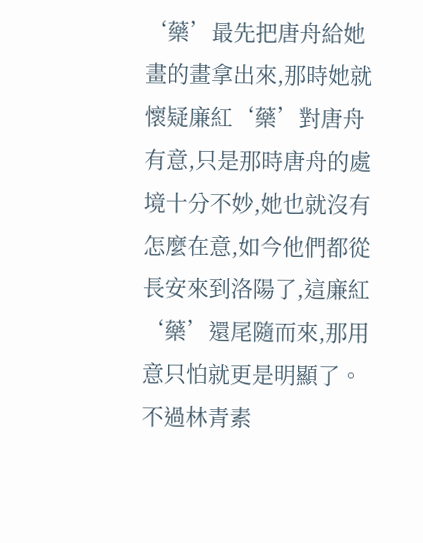‘藥’最先把唐舟給她畫的畫拿出來,那時她就懷疑廉紅‘藥’對唐舟有意,只是那時唐舟的處境十分不妙,她也就沒有怎麼在意,如今他們都從長安來到洛陽了,這廉紅‘藥’還尾隨而來,那用意只怕就更是明顯了。
不過林青素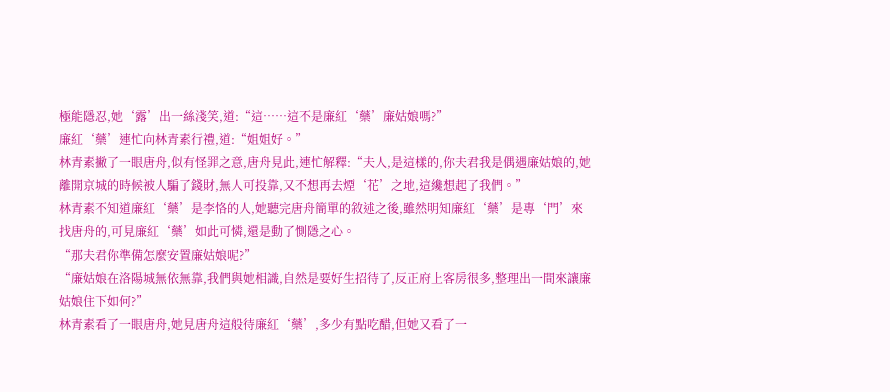極能隱忍,她‘露’出一絲淺笑,道:“這……這不是廉紅‘藥’廉姑娘嗎?”
廉紅‘藥’連忙向林青素行禮,道:“姐姐好。”
林青素撇了一眼唐舟,似有怪罪之意,唐舟見此,連忙解釋:“夫人,是這樣的,你夫君我是偶遇廉姑娘的,她離開京城的時候被人騙了錢財,無人可投靠,又不想再去煙‘花’之地,這纔想起了我們。”
林青素不知道廉紅‘藥’是李恪的人,她聽完唐舟簡單的敘述之後,雖然明知廉紅‘藥’是專‘門’來找唐舟的,可見廉紅‘藥’如此可憐,還是動了惻隱之心。
“那夫君你準備怎麼安置廉姑娘呢?”
“廉姑娘在洛陽城無依無靠,我們與她相識,自然是要好生招待了,反正府上客房很多,整理出一間來讓廉姑娘住下如何?”
林青素看了一眼唐舟,她見唐舟這般待廉紅‘藥’,多少有點吃醋,但她又看了一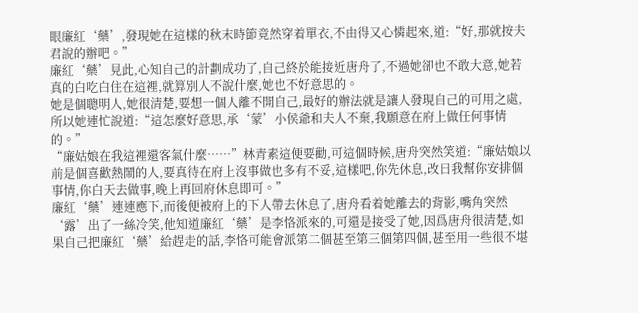眼廉紅‘藥’,發現她在這樣的秋末時節竟然穿着單衣,不由得又心憐起來,道:“好,那就按夫君說的辦吧。”
廉紅‘藥’見此,心知自己的計劃成功了,自己終於能接近唐舟了,不過她卻也不敢大意,她若真的白吃白住在這裡,就算別人不說什麼,她也不好意思的。
她是個聰明人,她很清楚,要想一個人離不開自己,最好的辦法就是讓人發現自己的可用之處,所以她連忙說道:“這怎麼好意思,承‘蒙’小侯爺和夫人不棄,我願意在府上做任何事情的。”
“廉姑娘在我這裡還客氣什麼……”林青素這便要勸,可這個時候,唐舟突然笑道:“廉姑娘以前是個喜歡熱鬧的人,要真待在府上沒事做也多有不妥,這樣吧,你先休息,改日我幫你安排個事情,你白天去做事,晚上再回府休息即可。”
廉紅‘藥’連連應下,而後便被府上的下人帶去休息了,唐舟看着她離去的背影,嘴角突然‘露’出了一絲冷笑,他知道廉紅‘藥’是李恪派來的,可還是接受了她,因爲唐舟很清楚,如果自己把廉紅‘藥’給趕走的話,李恪可能會派第二個甚至第三個第四個,甚至用一些很不堪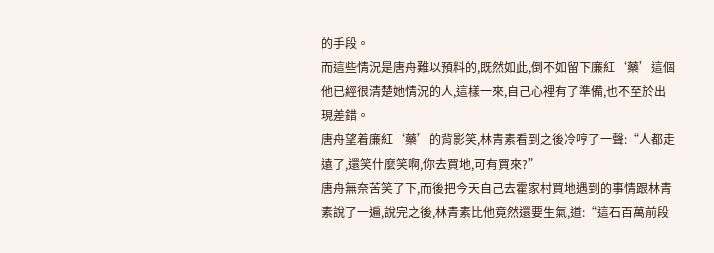的手段。
而這些情況是唐舟難以預料的,既然如此,倒不如留下廉紅‘藥’這個他已經很清楚她情況的人,這樣一來,自己心裡有了準備,也不至於出現差錯。
唐舟望着廉紅‘藥’的背影笑,林青素看到之後冷哼了一聲:“人都走遠了,還笑什麼笑啊,你去買地,可有買來?”
唐舟無奈苦笑了下,而後把今天自己去霍家村買地遇到的事情跟林青素說了一遍,說完之後,林青素比他竟然還要生氣,道:“這石百萬前段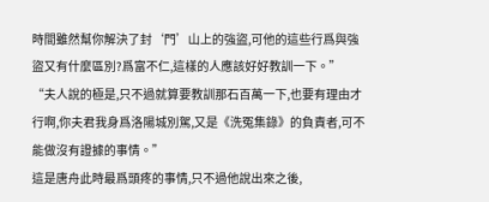時間雖然幫你解決了封‘門’山上的強盜,可他的這些行爲與強盜又有什麼區別?爲富不仁,這樣的人應該好好教訓一下。”
“夫人說的極是,只不過就算要教訓那石百萬一下,也要有理由才行啊,你夫君我身爲洛陽城別駕,又是《洗冤集錄》的負責者,可不能做沒有證據的事情。”
這是唐舟此時最爲頭疼的事情,只不過他說出來之後,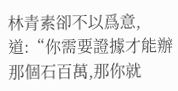林青素卻不以爲意,道:“你需要證據才能辦那個石百萬,那你就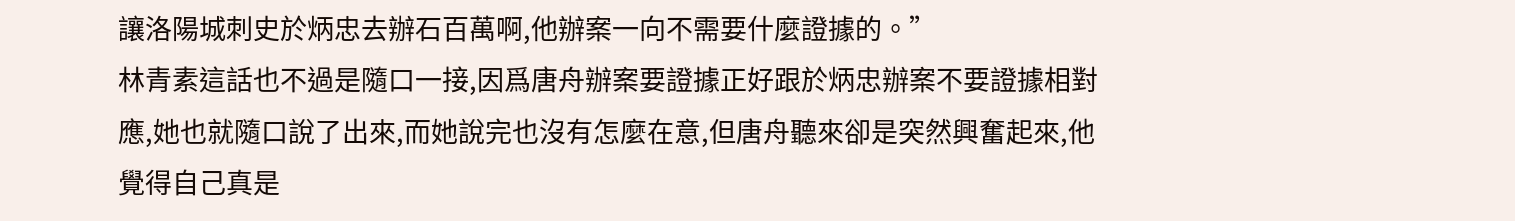讓洛陽城刺史於炳忠去辦石百萬啊,他辦案一向不需要什麼證據的。”
林青素這話也不過是隨口一接,因爲唐舟辦案要證據正好跟於炳忠辦案不要證據相對應,她也就隨口說了出來,而她說完也沒有怎麼在意,但唐舟聽來卻是突然興奮起來,他覺得自己真是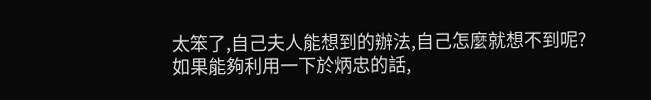太笨了,自己夫人能想到的辦法,自己怎麼就想不到呢?
如果能夠利用一下於炳忠的話,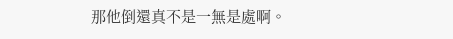那他倒還真不是一無是處啊。